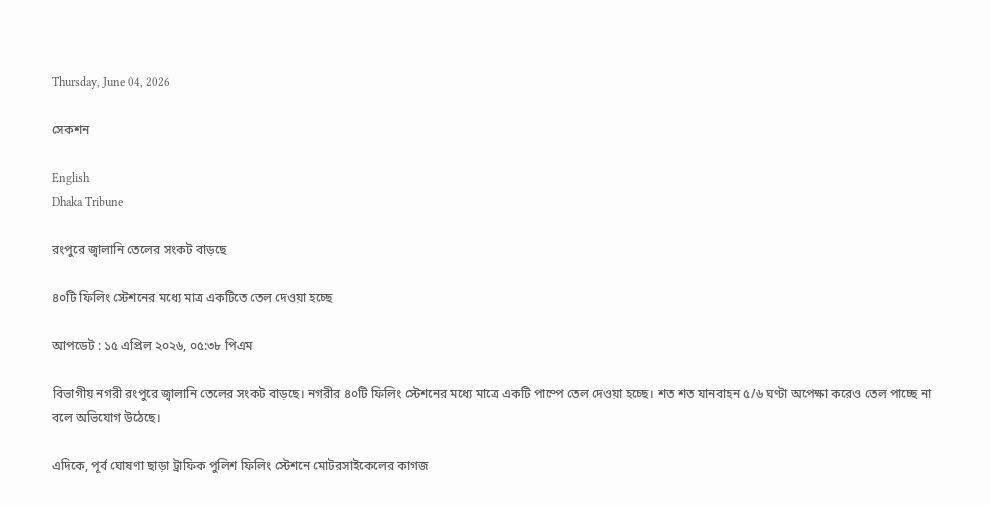Thursday, June 04, 2026

সেকশন

English
Dhaka Tribune

রংপুরে জ্বালানি তেলের সংকট বাড়ছে

৪০টি ফিলিং স্টেশনের মধ্যে মাত্র একটিতে তেল দেওয়া হচ্ছে

আপডেট : ১৫ এপ্রিল ২০২৬, ০৫:৩৮ পিএম

বিভাগীয় নগরী রংপুরে জ্বালানি তেলের সংকট বাড়ছে। নগরীর ৪০টি ফিলিং স্টেশনের মধ্যে মাত্রে একটি পাম্পে তেল দেওয়া হচ্ছে। শত শত যানবাহন ৫/৬ ঘণ্টা অপেক্ষা করেও তেল পাচ্ছে না বলে অভিযোগ উঠেছে।

এদিকে, পূর্ব ঘোষণা ছাড়া ট্রাফিক পুলিশ ফিলিং স্টেশনে মোটরসাইকেলের কাগজ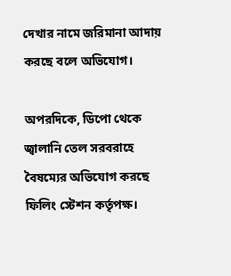দেখার নামে জরিমানা আদায় করছে বলে অভিযোগ।

অপরদিকে, ডিপো থেকে জ্বালানি তেল সরবরাহে বৈষম্যের অভিযোগ করছে ফিলিং স্টেশন কর্তৃপক্ষ।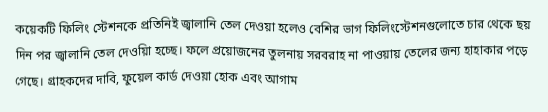কয়েকটি ফিলিং স্টেশনকে প্রতিনিই জ্বালানি তেল দেওয়া হলেও বেশির ভাগ ফিলিংস্টেশনগুলোতে চার থেকে ছয় দিন পর জ্বালানি তেল দেওয়িা হচ্ছে। ফলে প্রয়োজনের তুলনায় সরবরাহ না পাওয়ায় তেলের জন্য হাহাকার পড়ে গেছে। গ্রাহকদের দাবি, ফুয়েল কার্ড দেওয়া হোক এবং আগাম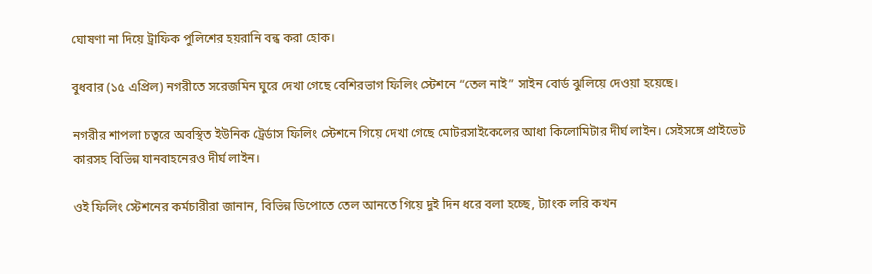ঘোষণা না দিয়ে ট্রাফিক পুলিশের হয়রানি বন্ধ করা হোক।

বুধবার (১৫ এপ্রিল) নগরীতে সরেজমিন ঘুরে দেখা গেছে বেশিরভাগ ফিলিং স্টেশনে “তেল নাই” সাইন বোর্ড ঝুলিয়ে দেওয়া হয়েছে।

নগরীর শাপলা চত্বরে অবস্থিত ইউনিক ট্রের্ডাস ফিলিং স্টেশনে গিয়ে দেখা গেছে মোটরসাইকেলের আধা কিলোমিটার দীর্ঘ লাইন। সেইসঙ্গে প্রাইভেট কারসহ বিভিন্ন যানবাহনেরও দীর্ঘ লাইন।

ওই ফিলিং স্টেশনের কর্মচারীরা জানান, বিভিন্ন ডিপোতে তেল আনতে গিয়ে দুই দিন ধরে বলা হচ্ছে, ট্যাংক লরি কখন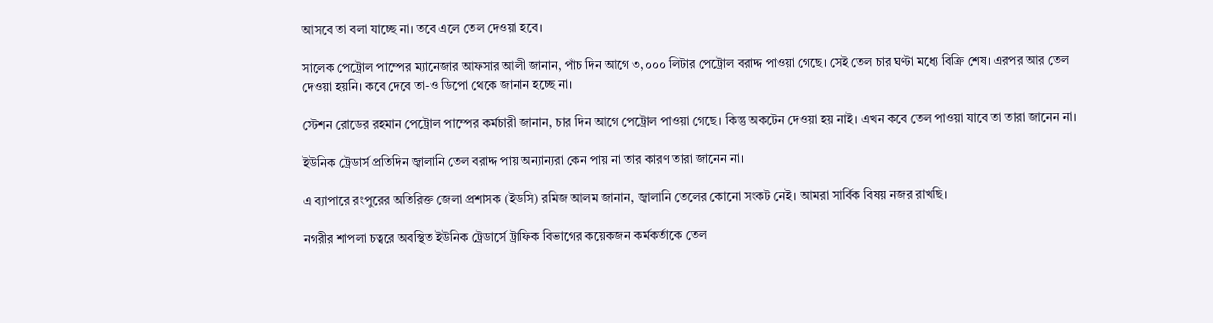আসবে তা বলা যাচ্ছে না। তবে এলে তেল দেওয়া হবে।

সালেক পেট্রোল পাম্পের ম্যানেজার আফসার আলী জানান, পাঁচ দিন আগে ৩,০০০ লিটার পেট্রোল বরাদ্দ পাওয়া গেছে। সেই তেল চার ঘণ্টা মধ্যে বিক্রি শেষ। এরপর আর তেল দেওয়া হয়নি। কবে দেবে তা-ও ডিপো থেকে জানান হচ্ছে না।

স্টেশন রোডের রহমান পেট্রোল পাম্পের কর্মচারী জানান, চার দিন আগে পেট্রোল পাওয়া গেছে। কিন্তু অকটেন দেওয়া হয় নাই। এখন কবে তেল পাওয়া যাবে তা তারা জানেন না।

ইউনিক ট্রেডার্স প্রতিদিন জ্বালানি তেল বরাদ্দ পায় অন্যান্যরা কেন পায় না তার কারণ তারা জানেন না।

এ ব্যাপারে রংপুরের অতিরিক্ত জেলা প্রশাসক (ইডসি) রমিজ আলম জানান, জ্বালানি তেলের কোনো সংকট নেই। আমরা সার্বিক বিষয় নজর রাখছি।

নগরীর শাপলা চত্বরে অবস্থিত ইউনিক ট্রেডার্সে ট্রাফিক বিভাগের কয়েকজন কর্মকর্তাকে তেল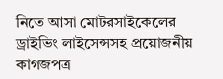নিতে আসা মোটরসাইকেলের ড্রাইভিং লাইসেন্সসহ প্রয়োজনীয় কাগজপত্র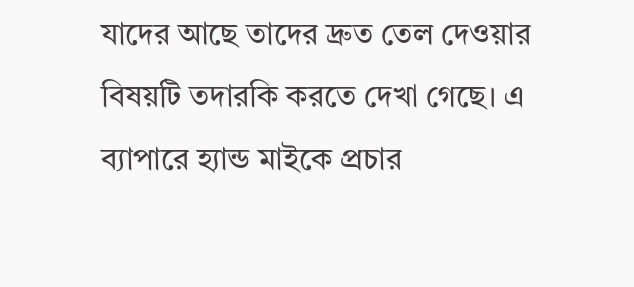যাদের আছে তাদের দ্রুত তেল দেওয়ার বিষয়টি তদারকি করতে দেখা গেছে। এ ব্যাপারে হ্যান্ড মাইকে প্রচার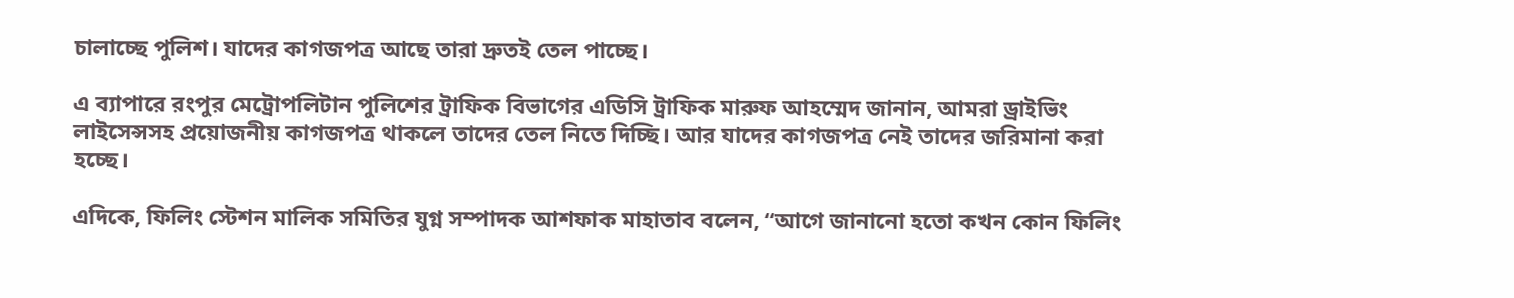চালাচ্ছে পুলিশ। যাদের কাগজপত্র আছে তারা দ্রুতই তেল পাচ্ছে।

এ ব্যাপারে রংপুর মেট্রোপলিটান পুলিশের ট্রাফিক বিভাগের এডিসি ট্রাফিক মারুফ আহম্মেদ জানান, আমরা ড্রাইভিং লাইসেন্সসহ প্রয়োজনীয় কাগজপত্র থাকলে তাদের তেল নিতে দিচ্ছি। আর যাদের কাগজপত্র নেই তাদের জরিমানা করা হচ্ছে।

এদিকে, ফিলিং স্টেশন মালিক সমিতির যুগ্ন সম্পাদক আশফাক মাহাতাব বলেন, “আগে জানানো হতো কখন কোন ফিলিং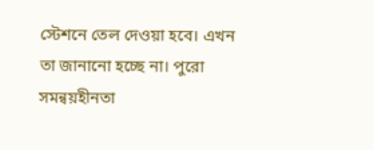স্টেশনে তেল দেওয়া হবে। এখন তা জানানো হচ্ছে না। পুরো সমন্বয়হীনতা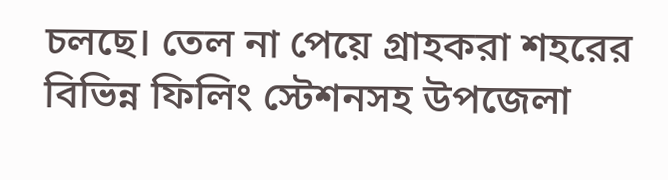চলছে। তেল না পেয়ে গ্রাহকরা শহরের বিভিন্ন ফিলিং স্টেশনসহ উপজেলা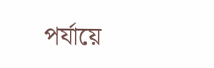পর্যায়ে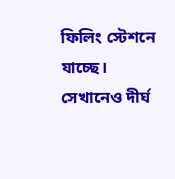ফিলিং স্টেশনে যাচ্ছে। সেখানেও দীর্ঘ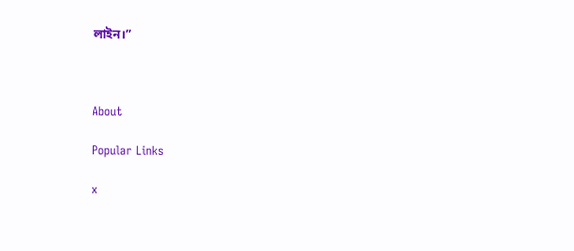লাইন।”



About

Popular Links

x